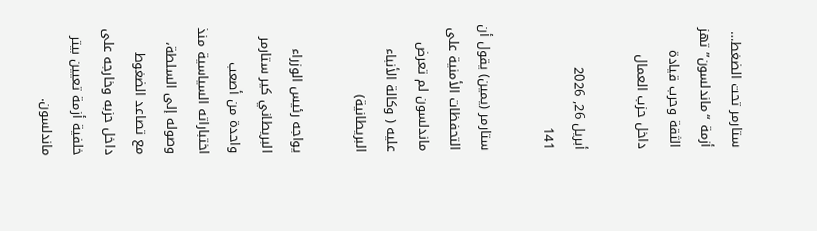ستارمر تحت الضغط… أزمة “ماندلسون” تهز الثقة وحرب قيادة داخل حزب العمال

أبريل 26, 2026
141

ستارمر (يمين) يقول أن التحفظات الأمنية على ماندلسون لم تعرض عليه ( وكالة الأنباء البريطانية)

يواجه رئيس الوزراء البريطاني كير ستارمر  واحدة من أصعب اختباراته السياسية منذ وصوله إلى السلطة، مع تصاعد الضغوط داخل حزبه وخارجه على خلفية أزمة تعيين بيتر ماندلسون.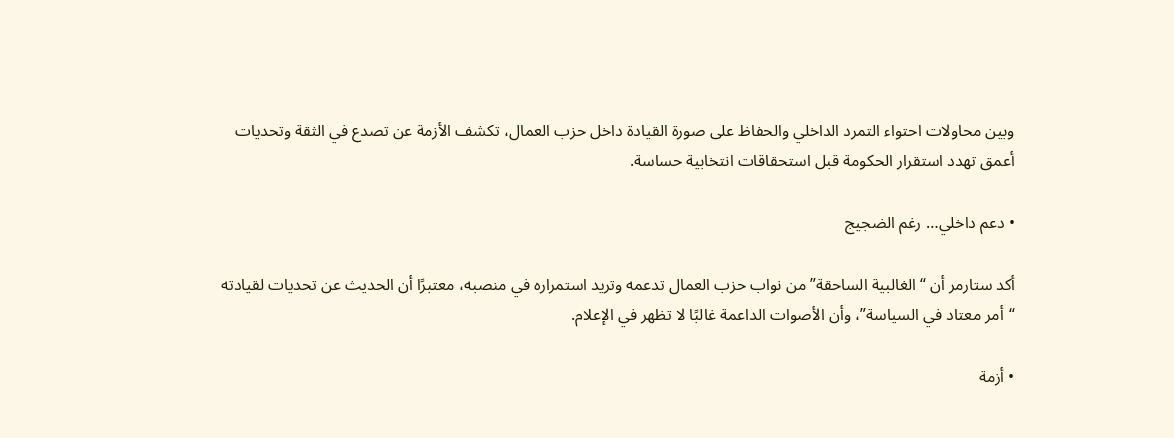وبين محاولات احتواء التمرد الداخلي والحفاظ على صورة القيادة داخل حزب العمال، تكشف الأزمة عن تصدع في الثقة وتحديات أعمق تهدد استقرار الحكومة قبل استحقاقات انتخابية حساسة.

• دعم داخلي… رغم الضجيج

أكد ستارمر أن “الغالبية الساحقة” من نواب حزب العمال تدعمه وتريد استمراره في منصبه، معتبرًا أن الحديث عن تحديات لقيادته “أمر معتاد في السياسة”، وأن الأصوات الداعمة غالبًا لا تظهر في الإعلام.

• أزمة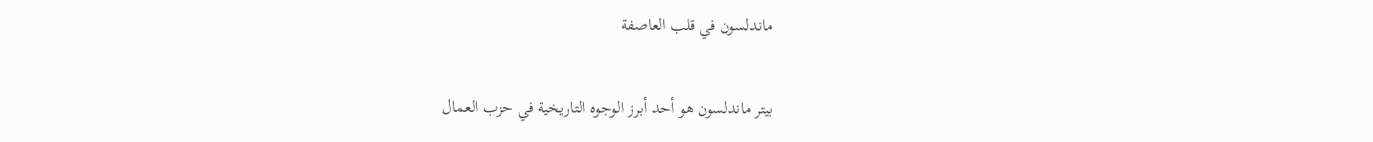ماندلسون في قلب العاصفة

بيتر ماندلسون هو أحد أبرز الوجوه التاريخية في حزب العمال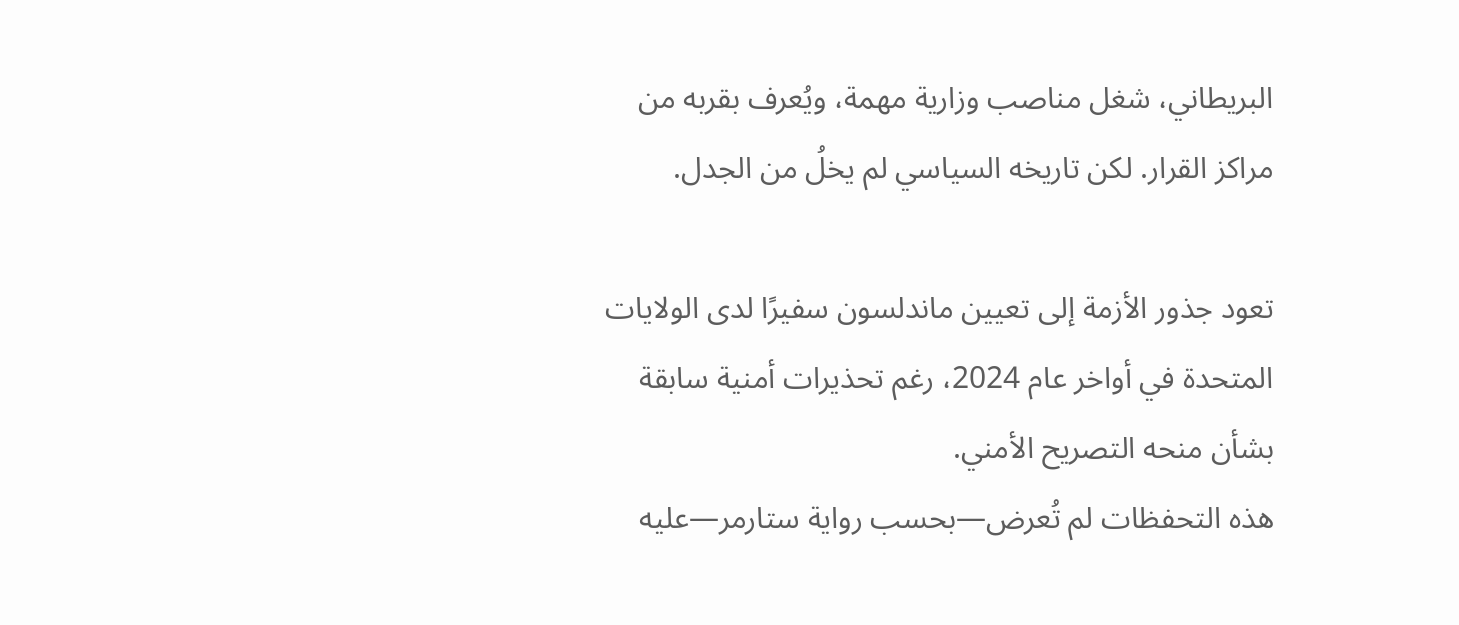البريطاني، شغل مناصب وزارية مهمة، ويُعرف بقربه من مراكز القرار. لكن تاريخه السياسي لم يخلُ من الجدل.

تعود جذور الأزمة إلى تعيين ماندلسون سفيرًا لدى الولايات المتحدة في أواخر عام 2024، رغم تحذيرات أمنية سابقة بشأن منحه التصريح الأمني.
هذه التحفظات لم تُعرض—بحسب رواية ستارمر—عليه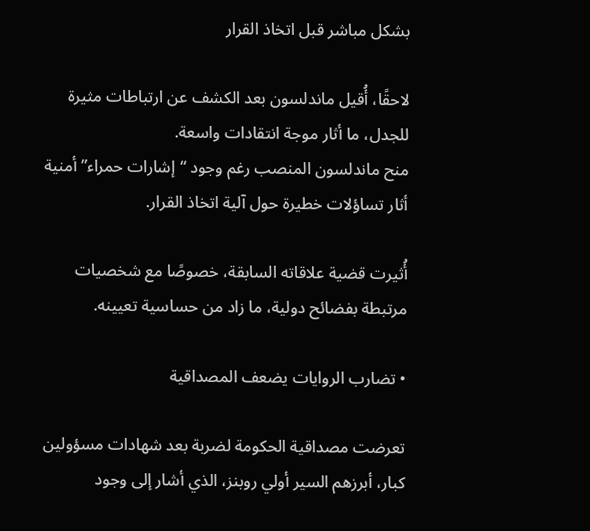بشكل مباشر قبل اتخاذ القرار

لاحقًا، أُقيل ماندلسون بعد الكشف عن ارتباطات مثيرة للجدل، ما أثار موجة انتقادات واسعة.
منح ماندلسون المنصب رغم وجود “إشارات حمراء” أمنية أثار تساؤلات خطيرة حول آلية اتخاذ القرار.

أُثيرت قضية علاقاته السابقة، خصوصًا مع شخصيات مرتبطة بفضائح دولية، ما زاد من حساسية تعيينه.

• تضارب الروايات يضعف المصداقية

تعرضت مصداقية الحكومة لضربة بعد شهادات مسؤولين كبار، أبرزهم السير أولي روبنز، الذي أشار إلى وجود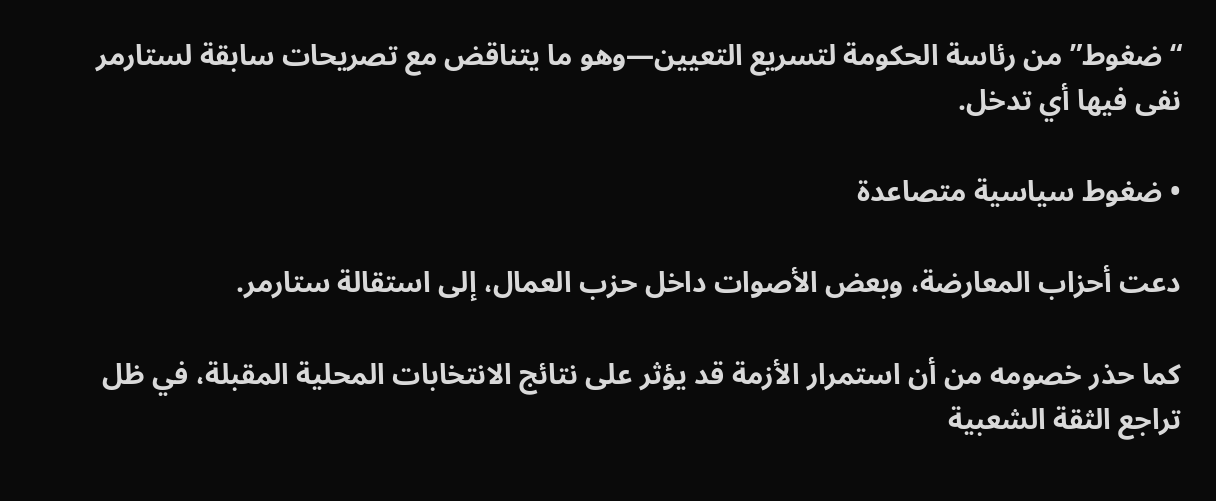“ضغوط” من رئاسة الحكومة لتسريع التعيين—وهو ما يتناقض مع تصريحات سابقة لستارمر نفى فيها أي تدخل.

• ضغوط سياسية متصاعدة

دعت أحزاب المعارضة، وبعض الأصوات داخل حزب العمال، إلى استقالة ستارمر.

كما حذر خصومه من أن استمرار الأزمة قد يؤثر على نتائج الانتخابات المحلية المقبلة، في ظل تراجع الثقة الشعبية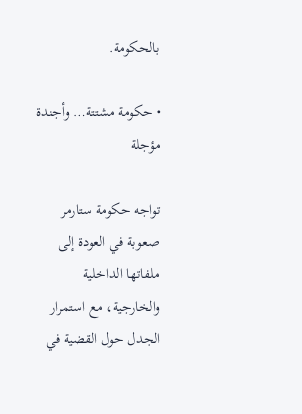بالحكومة.

• حكومة مشتتة… وأجندة مؤجلة

تواجه حكومة ستارمر صعوبة في العودة إلى ملفاتها الداخلية والخارجية، مع استمرار الجدل حول القضية في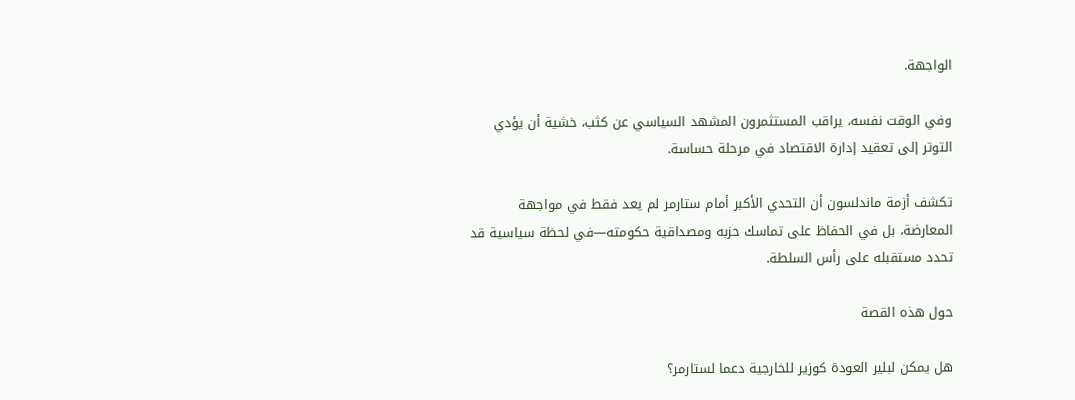الواجهة.

وفي الوقت نفسه، يراقب المستثمرون المشهد السياسي عن كثب، خشية أن يؤدي التوتر إلى تعقيد إدارة الاقتصاد في مرحلة حساسة.

تكشف أزمة ماندلسون أن التحدي الأكبر أمام ستارمر لم يعد فقط في مواجهة المعارضة، بل في الحفاظ على تماسك حزبه ومصداقية حكومته—في لحظة سياسية قد تحدد مستقبله على رأس السلطة.

حول هذه القصة

هل يمكن لبلير العودة كوزير للخارجية دعما لستارمر؟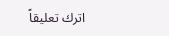اترك تعليقاً